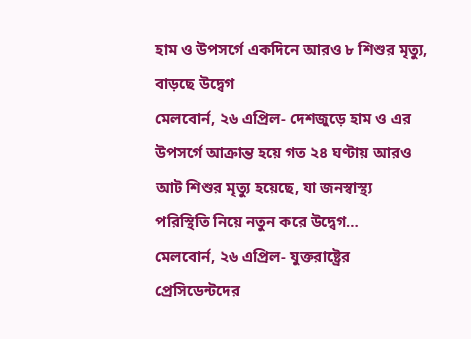হাম ও উপসর্গে একদিনে আরও ৮ শিশুর মৃত্যু, বাড়ছে উদ্বেগ
মেলবোর্ন, ২৬ এপ্রিল- দেশজুড়ে হাম ও এর উপসর্গে আক্রান্ত হয়ে গত ২৪ ঘণ্টায় আরও আট শিশুর মৃত্যু হয়েছে, যা জনস্বাস্থ্য পরিস্থিতি নিয়ে নতুন করে উদ্বেগ…
মেলবোর্ন, ২৬ এপ্রিল- যুক্তরাষ্ট্রের প্রেসিডেন্টদের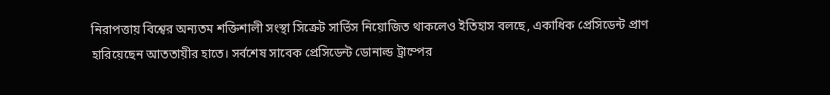নিরাপত্তায় বিশ্বের অন্যতম শক্তিশালী সংস্থা সিক্রেট সার্ভিস নিয়োজিত থাকলেও ইতিহাস বলছে, একাধিক প্রেসিডেন্ট প্রাণ হারিয়েছেন আততায়ীর হাতে। সর্বশেষ সাবেক প্রেসিডেন্ট ডোনাল্ড ট্রাম্পের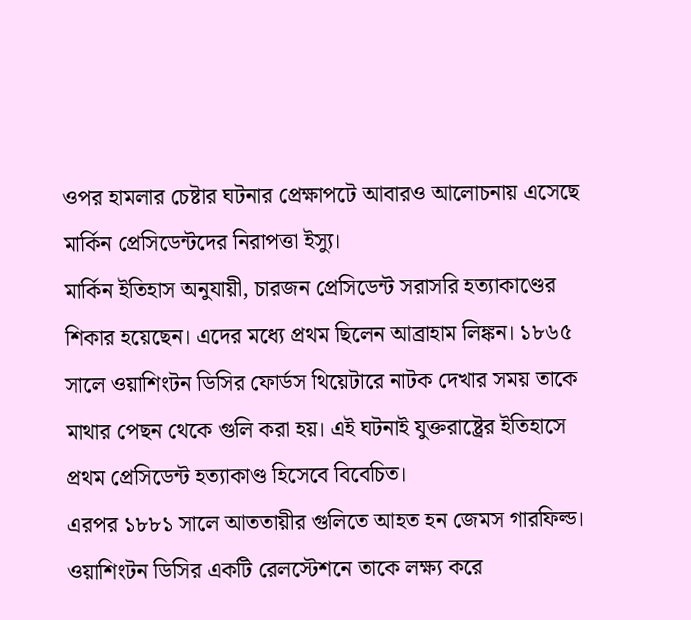ওপর হামলার চেষ্টার ঘটনার প্রেক্ষাপটে আবারও আলোচনায় এসেছে মার্কিন প্রেসিডেন্টদের নিরাপত্তা ইস্যু।
মার্কিন ইতিহাস অনুযায়ী, চারজন প্রেসিডেন্ট সরাসরি হত্যাকাণ্ডের শিকার হয়েছেন। এদের মধ্যে প্রথম ছিলেন আব্রাহাম লিঙ্কন। ১৮৬৫ সালে ওয়াশিংটন ডিসির ফোর্ডস থিয়েটারে নাটক দেখার সময় তাকে মাথার পেছন থেকে গুলি করা হয়। এই ঘটনাই যুক্তরাষ্ট্রের ইতিহাসে প্রথম প্রেসিডেন্ট হত্যাকাণ্ড হিসেবে বিবেচিত।
এরপর ১৮৮১ সালে আততায়ীর গুলিতে আহত হন জেমস গারফিল্ড। ওয়াশিংটন ডিসির একটি রেলস্টেশনে তাকে লক্ষ্য করে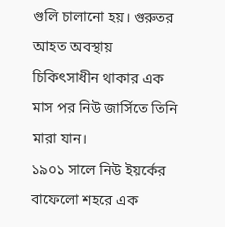গুলি চালানো হয়। গুরুতর আহত অবস্থায় চিকিৎসাধীন থাকার এক মাস পর নিউ জার্সিতে তিনি মারা যান।
১৯০১ সালে নিউ ইয়র্কের বাফেলো শহরে এক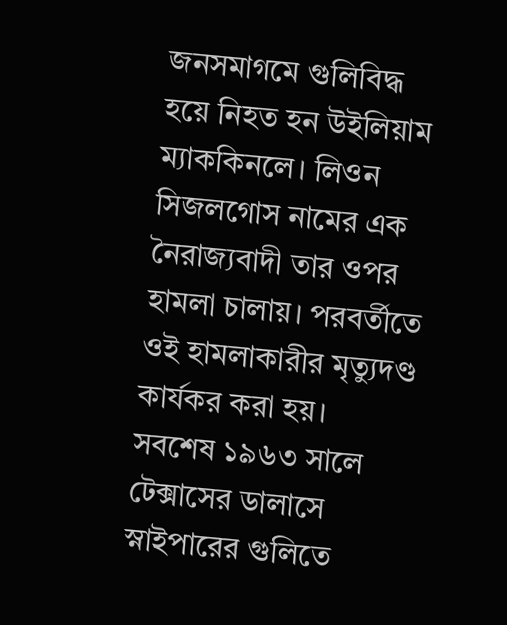জনসমাগমে গুলিবিদ্ধ হয়ে নিহত হন উইলিয়াম ম্যাককিনলে। লিওন সিজলগোস নামের এক নৈরাজ্যবাদী তার ওপর হামলা চালায়। পরবর্তীতে ওই হামলাকারীর মৃত্যুদণ্ড কার্যকর করা হয়।
সবশেষ ১৯৬৩ সালে টেক্সাসের ডালাসে স্নাইপারের গুলিতে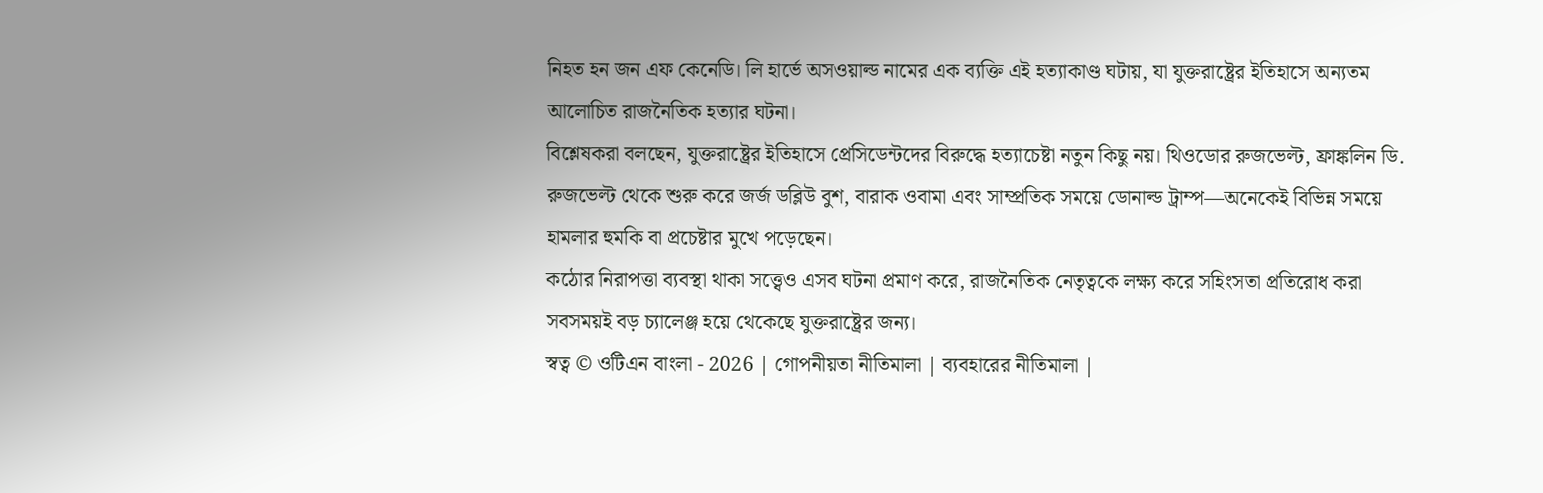নিহত হন জন এফ কেনেডি। লি হার্ভে অসওয়াল্ড নামের এক ব্যক্তি এই হত্যাকাণ্ড ঘটায়, যা যুক্তরাষ্ট্রের ইতিহাসে অন্যতম আলোচিত রাজনৈতিক হত্যার ঘটনা।
বিশ্লেষকরা বলছেন, যুক্তরাষ্ট্রের ইতিহাসে প্রেসিডেন্টদের বিরুদ্ধে হত্যাচেষ্টা নতুন কিছু নয়। থিওডোর রুজভেল্ট, ফ্রাঙ্কলিন ডি. রুজভেল্ট থেকে শুরু করে জর্জ ডব্লিউ বুশ, বারাক ওবামা এবং সাম্প্রতিক সময়ে ডোনাল্ড ট্রাম্প—অনেকেই বিভিন্ন সময়ে হামলার হুমকি বা প্রচেষ্টার মুখে পড়েছেন।
কঠোর নিরাপত্তা ব্যবস্থা থাকা সত্ত্বেও এসব ঘটনা প্রমাণ করে, রাজনৈতিক নেতৃত্বকে লক্ষ্য করে সহিংসতা প্রতিরোধ করা সবসময়ই বড় চ্যালেঞ্জ হয়ে থেকেছে যুক্তরাষ্ট্রের জন্য।
স্বত্ব © ওটিএন বাংলা - 2026 | গোপনীয়তা নীতিমালা | ব্যবহারের নীতিমালা |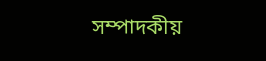সম্পাদকীয়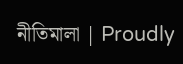নীতিমালা | Proudly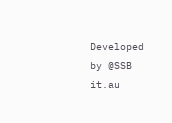Developed by @SSB it.au